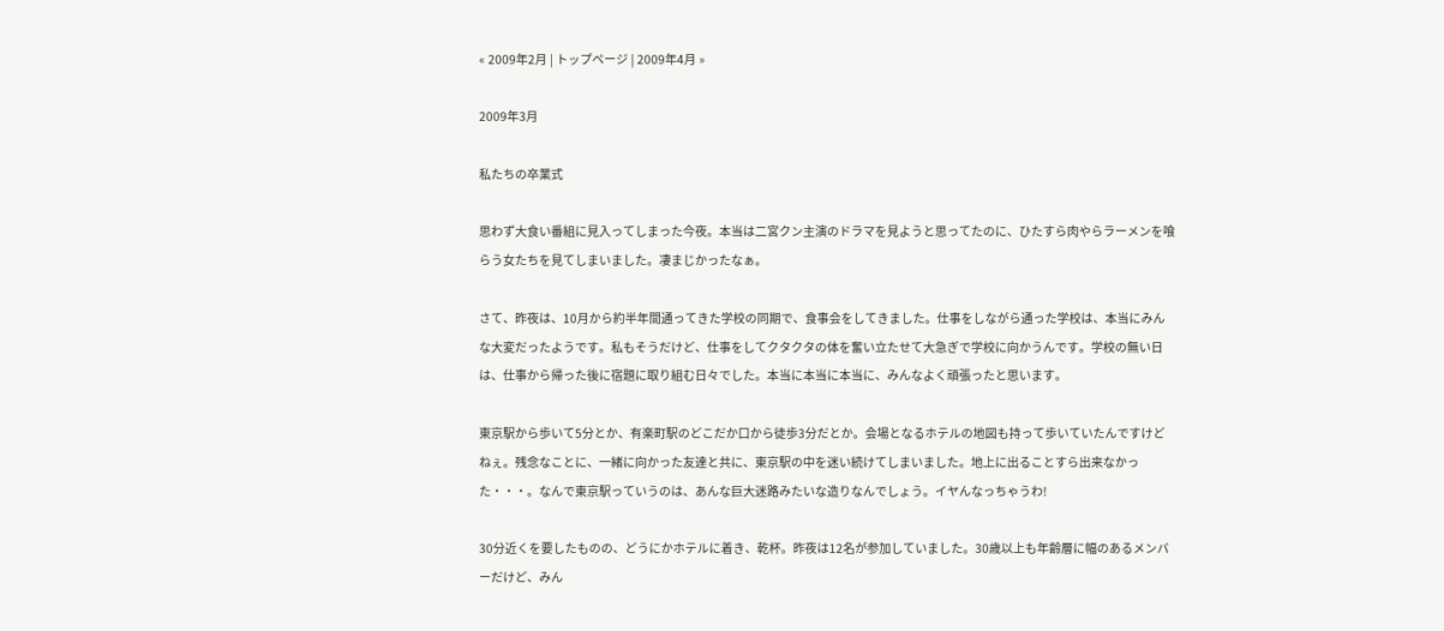« 2009年2月 | トップページ | 2009年4月 »

2009年3月

私たちの卒業式

思わず大食い番組に見入ってしまった今夜。本当は二宮クン主演のドラマを見ようと思ってたのに、ひたすら肉やらラーメンを喰らう女たちを見てしまいました。凄まじかったなぁ。

さて、昨夜は、10月から約半年間通ってきた学校の同期で、食事会をしてきました。仕事をしながら通った学校は、本当にみんな大変だったようです。私もそうだけど、仕事をしてクタクタの体を奮い立たせて大急ぎで学校に向かうんです。学校の無い日は、仕事から帰った後に宿題に取り組む日々でした。本当に本当に本当に、みんなよく頑張ったと思います。

東京駅から歩いて5分とか、有楽町駅のどこだか口から徒歩3分だとか。会場となるホテルの地図も持って歩いていたんですけどねぇ。残念なことに、一緒に向かった友達と共に、東京駅の中を迷い続けてしまいました。地上に出ることすら出来なかった・・・。なんで東京駅っていうのは、あんな巨大迷路みたいな造りなんでしょう。イヤんなっちゃうわ!

30分近くを要したものの、どうにかホテルに着き、乾杯。昨夜は12名が参加していました。30歳以上も年齢層に幅のあるメンバーだけど、みん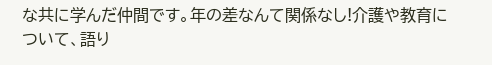な共に学んだ仲間です。年の差なんて関係なし!介護や教育について、語り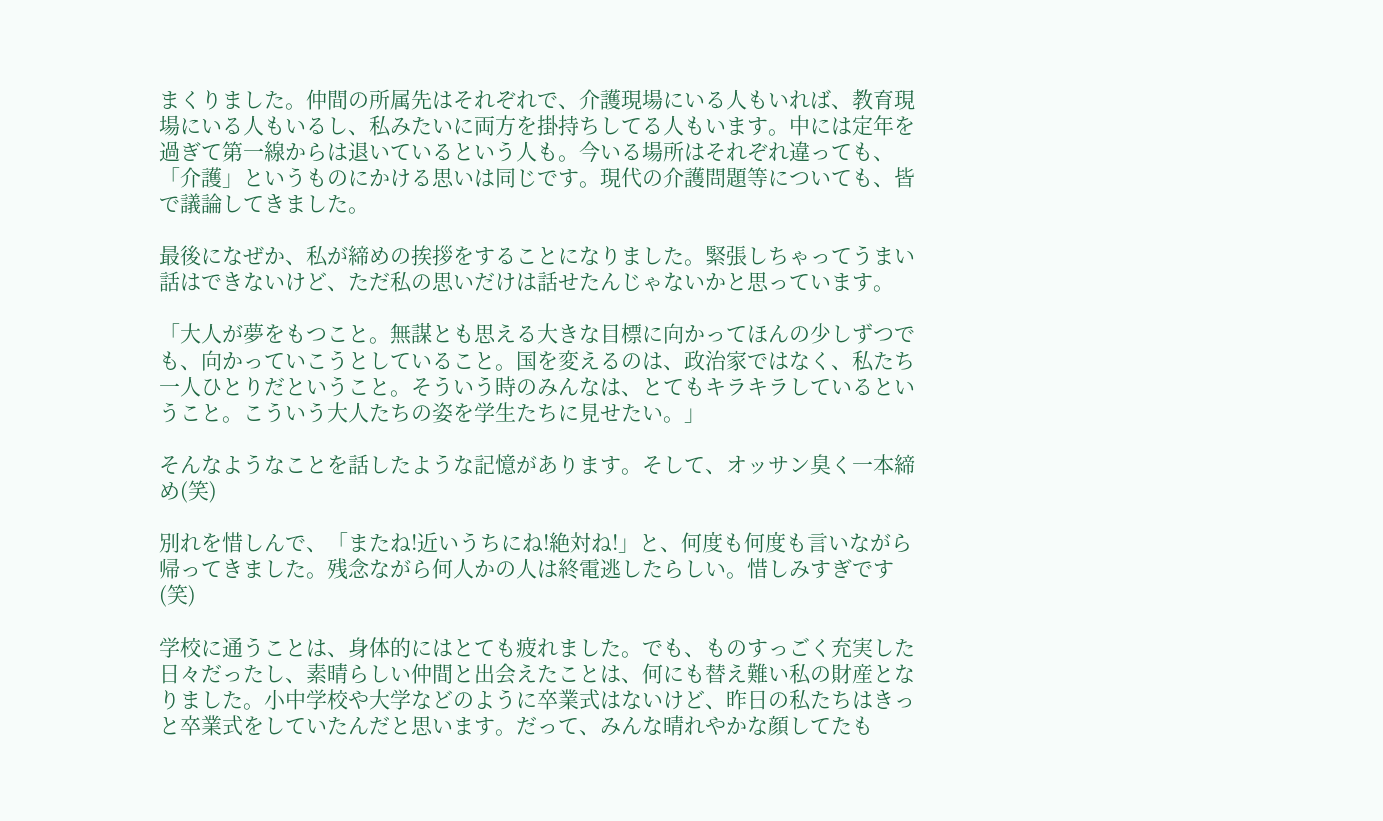まくりました。仲間の所属先はそれぞれで、介護現場にいる人もいれば、教育現場にいる人もいるし、私みたいに両方を掛持ちしてる人もいます。中には定年を過ぎて第一線からは退いているという人も。今いる場所はそれぞれ違っても、「介護」というものにかける思いは同じです。現代の介護問題等についても、皆で議論してきました。

最後になぜか、私が締めの挨拶をすることになりました。緊張しちゃってうまい話はできないけど、ただ私の思いだけは話せたんじゃないかと思っています。

「大人が夢をもつこと。無謀とも思える大きな目標に向かってほんの少しずつでも、向かっていこうとしていること。国を変えるのは、政治家ではなく、私たち一人ひとりだということ。そういう時のみんなは、とてもキラキラしているということ。こういう大人たちの姿を学生たちに見せたい。」

そんなようなことを話したような記憶があります。そして、オッサン臭く一本締め(笑)

別れを惜しんで、「またね!近いうちにね!絶対ね!」と、何度も何度も言いながら帰ってきました。残念ながら何人かの人は終電逃したらしい。惜しみすぎです(笑)

学校に通うことは、身体的にはとても疲れました。でも、ものすっごく充実した日々だったし、素晴らしい仲間と出会えたことは、何にも替え難い私の財産となりました。小中学校や大学などのように卒業式はないけど、昨日の私たちはきっと卒業式をしていたんだと思います。だって、みんな晴れやかな顔してたも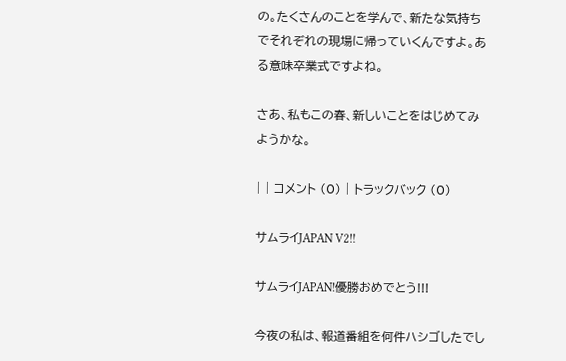の。たくさんのことを学んで、新たな気持ちでそれぞれの現場に帰っていくんですよ。ある意味卒業式ですよね。

さあ、私もこの春、新しいことをはじめてみようかな。

| | コメント (0) | トラックバック (0)

サムライJAPAN V2!!

サムライJAPAN!優勝おめでとう!!!

今夜の私は、報道番組を何件ハシゴしたでし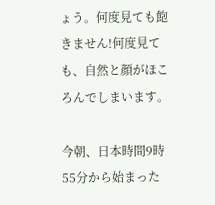ょう。何度見ても飽きません!何度見ても、自然と顔がほころんでしまいます。

今朝、日本時間9時55分から始まった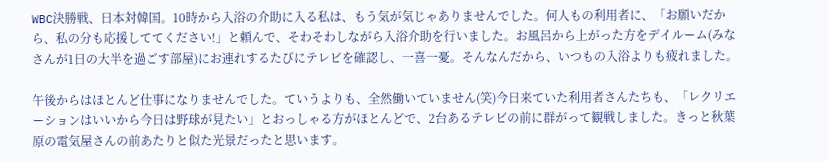WBC決勝戦、日本対韓国。10時から入浴の介助に入る私は、もう気が気じゃありませんでした。何人もの利用者に、「お願いだから、私の分も応援しててください!」と頼んで、そわそわしながら入浴介助を行いました。お風呂から上がった方をデイルーム(みなさんが1日の大半を過ごす部屋)にお連れするたびにテレビを確認し、一喜一憂。そんなんだから、いつもの入浴よりも疲れました。

午後からはほとんど仕事になりませんでした。ていうよりも、全然働いていません(笑)今日来ていた利用者さんたちも、「レクリエーションはいいから今日は野球が見たい」とおっしゃる方がほとんどで、2台あるテレビの前に群がって観戦しました。きっと秋葉原の電気屋さんの前あたりと似た光景だったと思います。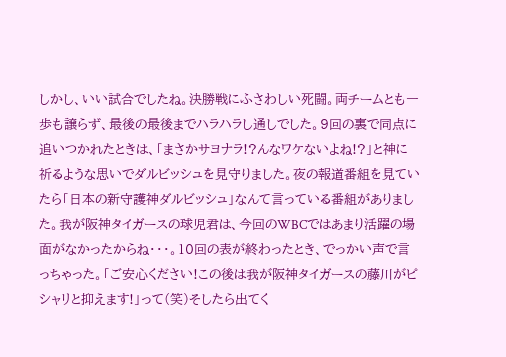しかし、いい試合でしたね。決勝戦にふさわしい死闘。両チームとも一歩も譲らず、最後の最後までハラハラし通しでした。9回の裏で同点に追いつかれたときは、「まさかサヨナラ!?んなワケないよね!?」と神に祈るような思いでダルビッシュを見守りました。夜の報道番組を見ていたら「日本の新守護神ダルビッシュ」なんて言っている番組がありました。我が阪神タイガースの球児君は、今回のWBCではあまり活躍の場面がなかったからね・・・。10回の表が終わったとき、でっかい声で言っちゃった。「ご安心ください!この後は我が阪神タイガースの藤川がピシャリと抑えます!」って(笑)そしたら出てく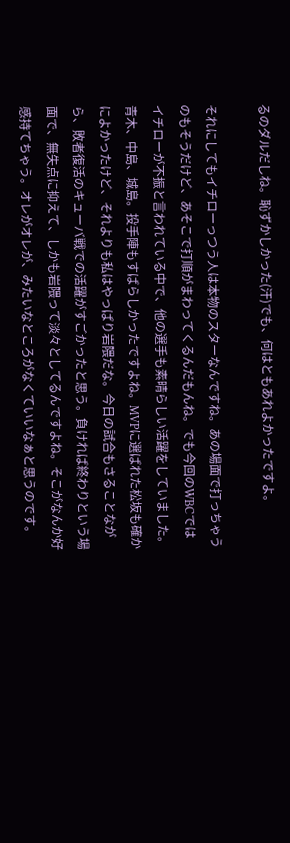るのダルだしね。恥ずかしかった(汗)でも、何はともあれよかったですよ。

それにしてもイチローっつう人は本物のスターなんですね。あの場面で打っちゃうのもそうだけど、あそこで打順がまわってくるんだもんね。でも今回のWBCではイチローが不振と言われている中で、他の選手も素晴らしい活躍をしていました。青木、中島、城島。投手陣もすばらしかったですよね。MVPに選ばれた松坂も確かによかったけど、それよりも私はやっぱり岩隈だな。今日の試合もさることながら、敗者復活のキューバ戦での活躍がすごかったと思う。負ければ終わりという場面で、無失点に抑えて、しかも岩隈って淡々としてるんですよね。そこがなんか好感持てちゃう。オレがオレが、みたいなところがなくていいなぁと思うのです。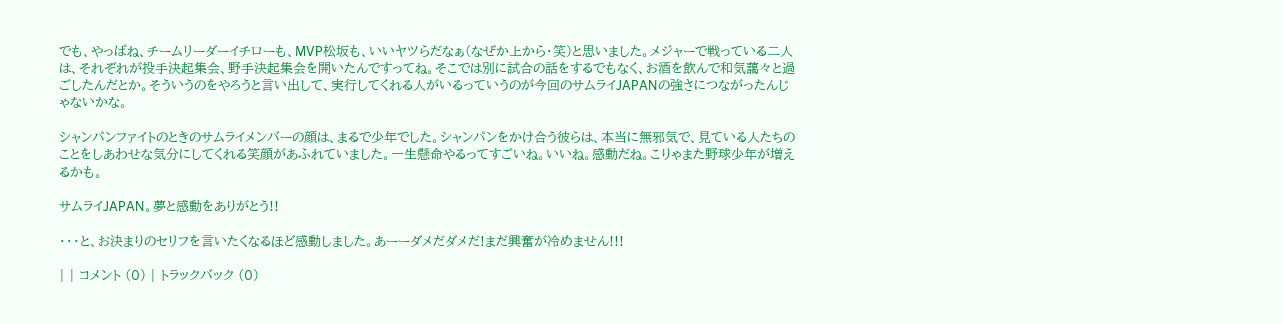でも、やっぱね、チームリーダーイチローも、MVP松坂も、いいヤツらだなぁ(なぜか上から・笑)と思いました。メジャーで戦っている二人は、それぞれが投手決起集会、野手決起集会を開いたんですってね。そこでは別に試合の話をするでもなく、お酒を飲んで和気藹々と過ごしたんだとか。そういうのをやろうと言い出して、実行してくれる人がいるっていうのが今回のサムライJAPANの強さにつながったんじゃないかな。

シャンパンファイトのときのサムライメンバーの顔は、まるで少年でした。シャンパンをかけ合う彼らは、本当に無邪気で、見ている人たちのことをしあわせな気分にしてくれる笑顔があふれていました。一生懸命やるってすごいね。いいね。感動だね。こりゃまた野球少年が増えるかも。

サムライJAPAN。夢と感動をありがとう!!

・・・と、お決まりのセリフを言いたくなるほど感動しました。あーーダメだダメだ!まだ興奮が冷めません!!!

| | コメント (0) | トラックバック (0)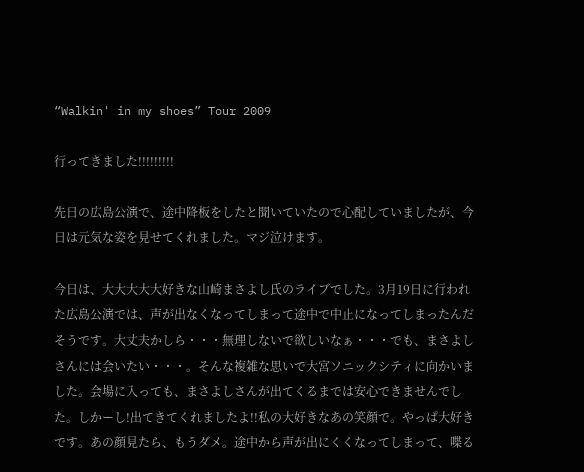“Walkin' in my shoes” Tour 2009

行ってきました!!!!!!!!!

先日の広島公演で、途中降板をしたと聞いていたので心配していましたが、今日は元気な姿を見せてくれました。マジ泣けます。

今日は、大大大大大好きな山崎まさよし氏のライブでした。3月19日に行われた広島公演では、声が出なくなってしまって途中で中止になってしまったんだそうです。大丈夫かしら・・・無理しないで欲しいなぁ・・・でも、まさよしさんには会いたい・・・。そんな複雑な思いで大宮ソニックシティに向かいました。会場に入っても、まさよしさんが出てくるまでは安心できませんでした。しかーし!出てきてくれましたよ!!私の大好きなあの笑顔で。やっぱ大好きです。あの顔見たら、もうダメ。途中から声が出にくくなってしまって、喋る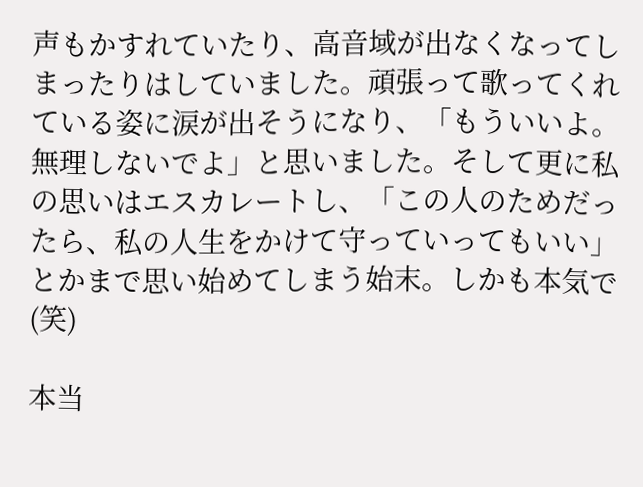声もかすれていたり、高音域が出なくなってしまったりはしていました。頑張って歌ってくれている姿に涙が出そうになり、「もういいよ。無理しないでよ」と思いました。そして更に私の思いはエスカレートし、「この人のためだったら、私の人生をかけて守っていってもいい」とかまで思い始めてしまう始末。しかも本気で(笑)

本当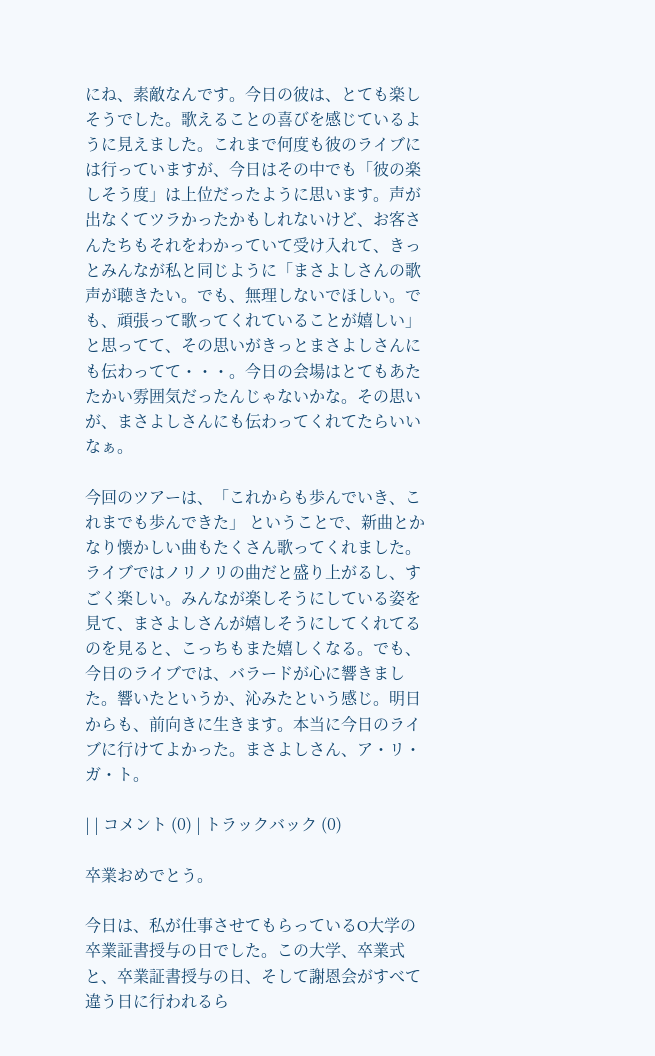にね、素敵なんです。今日の彼は、とても楽しそうでした。歌えることの喜びを感じているように見えました。これまで何度も彼のライブには行っていますが、今日はその中でも「彼の楽しそう度」は上位だったように思います。声が出なくてツラかったかもしれないけど、お客さんたちもそれをわかっていて受け入れて、きっとみんなが私と同じように「まさよしさんの歌声が聴きたい。でも、無理しないでほしい。でも、頑張って歌ってくれていることが嬉しい」と思ってて、その思いがきっとまさよしさんにも伝わってて・・・。今日の会場はとてもあたたかい雰囲気だったんじゃないかな。その思いが、まさよしさんにも伝わってくれてたらいいなぁ。

今回のツアーは、「これからも歩んでいき、これまでも歩んできた」 ということで、新曲とかなり懐かしい曲もたくさん歌ってくれました。ライブではノリノリの曲だと盛り上がるし、すごく楽しい。みんなが楽しそうにしている姿を見て、まさよしさんが嬉しそうにしてくれてるのを見ると、こっちもまた嬉しくなる。でも、今日のライブでは、バラードが心に響きました。響いたというか、沁みたという感じ。明日からも、前向きに生きます。本当に今日のライブに行けてよかった。まさよしさん、ア・リ・ガ・ト。

| | コメント (0) | トラックバック (0)

卒業おめでとう。

今日は、私が仕事させてもらっているO大学の卒業証書授与の日でした。この大学、卒業式と、卒業証書授与の日、そして謝恩会がすべて違う日に行われるら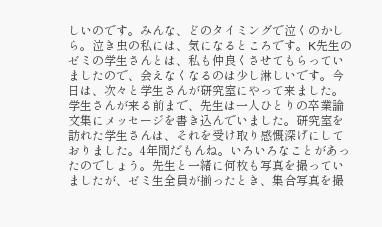しいのです。みんな、どのタイミングで泣くのかしら。泣き虫の私には、気になるところです。K先生のゼミの学生さんとは、私も仲良くさせてもらっていましたので、会えなくなるのは少し淋しいです。今日は、次々と学生さんが研究室にやって来ました。学生さんが来る前まで、先生は一人ひとりの卒業論文集にメッセージを書き込んでいました。研究室を訪れた学生さんは、それを受け取り感慨深げにしておりました。4年間だもんね。いろいろなことがあったのでしょう。先生と一緒に何枚も写真を撮っていましたが、ゼミ生全員が揃ったとき、集合写真を撮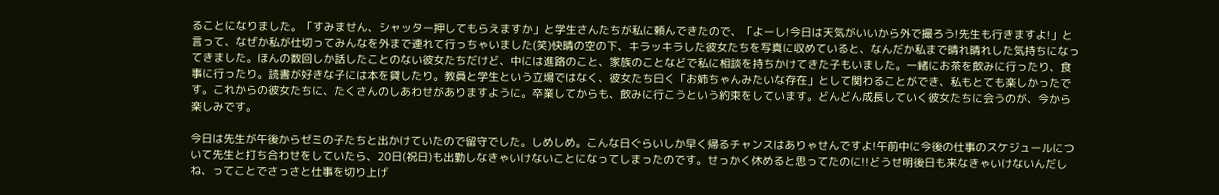ることになりました。「すみません、シャッター押してもらえますか」と学生さんたちが私に頼んできたので、「よーし!今日は天気がいいから外で撮ろう!先生も行きますよ!」と言って、なぜか私が仕切ってみんなを外まで連れて行っちゃいました(笑)快晴の空の下、キラッキラした彼女たちを写真に収めていると、なんだか私まで晴れ晴れした気持ちになってきました。ほんの数回しか話したことのない彼女たちだけど、中には進路のこと、家族のことなどで私に相談を持ちかけてきた子もいました。一緒にお茶を飲みに行ったり、食事に行ったり。読書が好きな子には本を貸したり。教員と学生という立場ではなく、彼女たち曰く「お姉ちゃんみたいな存在」として関わることができ、私もとても楽しかったです。これからの彼女たちに、たくさんのしあわせがありますように。卒業してからも、飲みに行こうという約束をしています。どんどん成長していく彼女たちに会うのが、今から楽しみです。

今日は先生が午後からゼミの子たちと出かけていたので留守でした。しめしめ。こんな日ぐらいしか早く帰るチャンスはありゃせんですよ!午前中に今後の仕事のスケジュールについて先生と打ち合わせをしていたら、20日(祝日)も出勤しなきゃいけないことになってしまったのです。せっかく休めると思ってたのに!!どうせ明後日も来なきゃいけないんだしね、ってことでさっさと仕事を切り上げ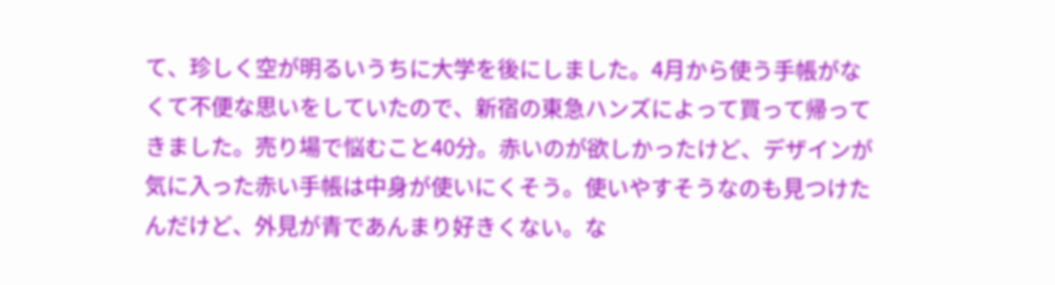て、珍しく空が明るいうちに大学を後にしました。4月から使う手帳がなくて不便な思いをしていたので、新宿の東急ハンズによって買って帰ってきました。売り場で悩むこと40分。赤いのが欲しかったけど、デザインが気に入った赤い手帳は中身が使いにくそう。使いやすそうなのも見つけたんだけど、外見が青であんまり好きくない。な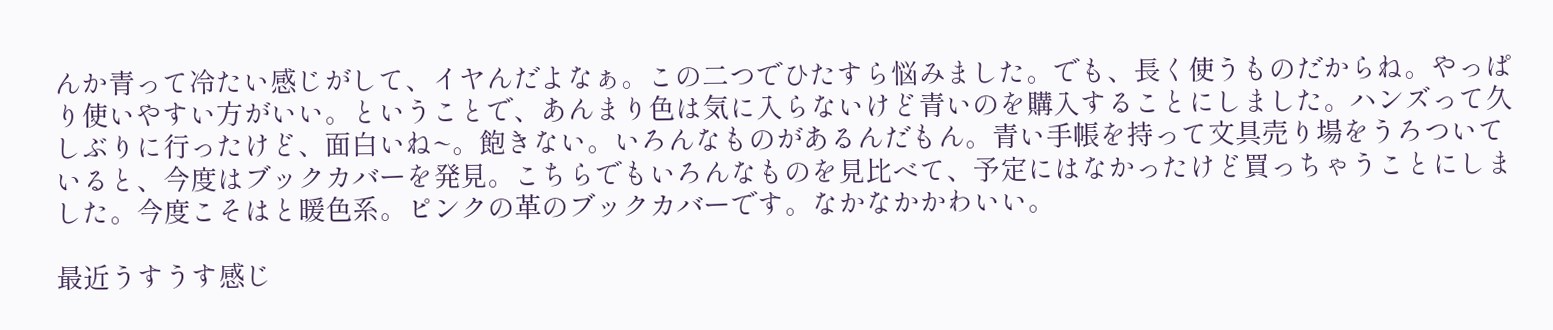んか青って冷たい感じがして、イヤんだよなぁ。この二つでひたすら悩みました。でも、長く使うものだからね。やっぱり使いやすい方がいい。ということで、あんまり色は気に入らないけど青いのを購入することにしました。ハンズって久しぶりに行ったけど、面白いね~。飽きない。いろんなものがあるんだもん。青い手帳を持って文具売り場をうろついていると、今度はブックカバーを発見。こちらでもいろんなものを見比べて、予定にはなかったけど買っちゃうことにしました。今度こそはと暖色系。ピンクの革のブックカバーです。なかなかかわいい。

最近うすうす感じ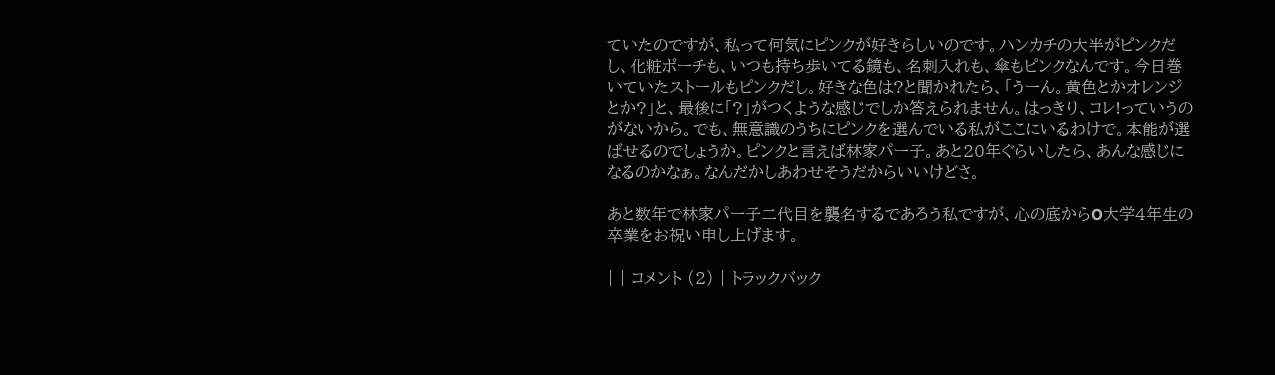ていたのですが、私って何気にピンクが好きらしいのです。ハンカチの大半がピンクだし、化粧ポーチも、いつも持ち歩いてる鏡も、名刺入れも、傘もピンクなんです。今日巻いていたストールもピンクだし。好きな色は?と聞かれたら、「うーん。黄色とかオレンジとか?」と、最後に「?」がつくような感じでしか答えられません。はっきり、コレ!っていうのがないから。でも、無意識のうちにピンクを選んでいる私がここにいるわけで。本能が選ばせるのでしょうか。ピンクと言えば林家パー子。あと20年ぐらいしたら、あんな感じになるのかなぁ。なんだかしあわせそうだからいいけどさ。

あと数年で林家パー子二代目を襲名するであろう私ですが、心の底からO大学4年生の卒業をお祝い申し上げます。

| | コメント (2) | トラックバック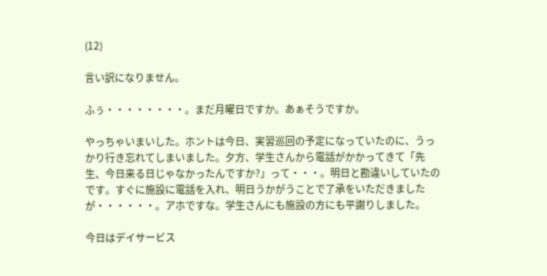(12)

言い訳になりません。

ふぅ・・・・・・・・。まだ月曜日ですか。あぁそうですか。

やっちゃいまいした。ホントは今日、実習巡回の予定になっていたのに、うっかり行き忘れてしまいました。夕方、学生さんから電話がかかってきて「先生、今日来る日じゃなかったんですか?」って・・・。明日と勘違いしていたのです。すぐに施設に電話を入れ、明日うかがうことで了承をいただきましたが・・・・・・。アホですな。学生さんにも施設の方にも平謝りしました。

今日はデイサービス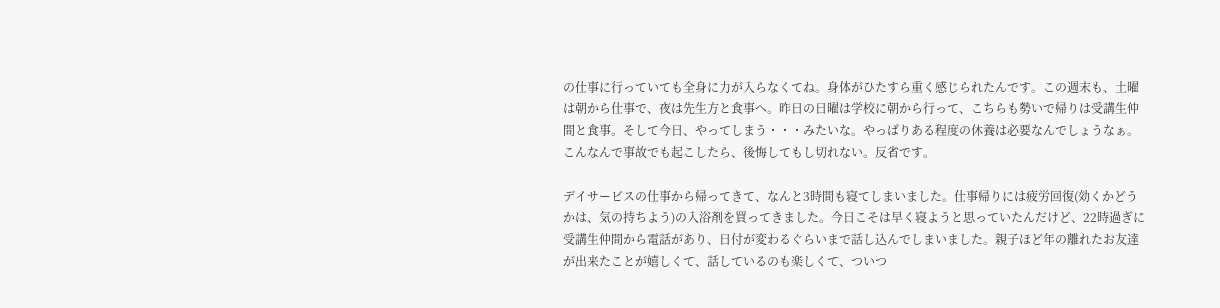の仕事に行っていても全身に力が入らなくてね。身体がひたすら重く感じられたんです。この週末も、土曜は朝から仕事で、夜は先生方と食事へ。昨日の日曜は学校に朝から行って、こちらも勢いで帰りは受講生仲間と食事。そして今日、やってしまう・・・みたいな。やっぱりある程度の休養は必要なんでしょうなぁ。こんなんで事故でも起こしたら、後悔してもし切れない。反省です。

デイサービスの仕事から帰ってきて、なんと3時間も寝てしまいました。仕事帰りには疲労回復(効くかどうかは、気の持ちよう)の入浴剤を買ってきました。今日こそは早く寝ようと思っていたんだけど、22時過ぎに受講生仲間から電話があり、日付が変わるぐらいまで話し込んでしまいました。親子ほど年の離れたお友達が出来たことが嬉しくて、話しているのも楽しくて、ついつ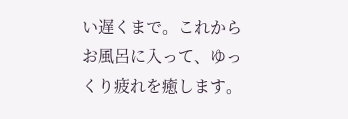い遅くまで。これからお風呂に入って、ゆっくり疲れを癒します。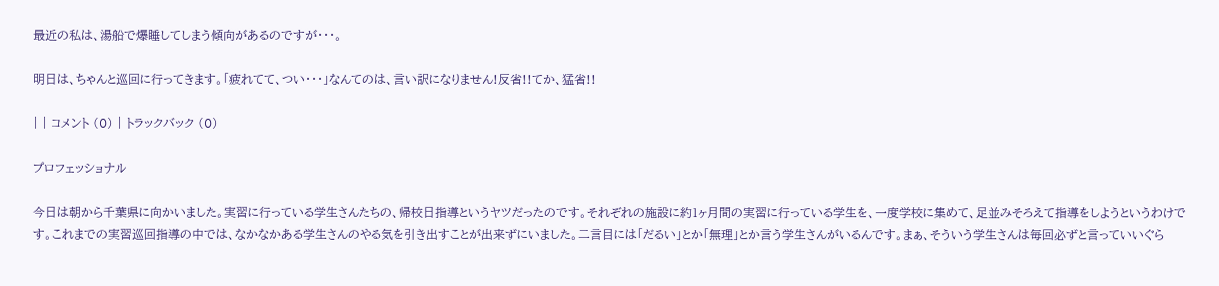最近の私は、湯船で爆睡してしまう傾向があるのですが・・・。

明日は、ちゃんと巡回に行ってきます。「疲れてて、つい・・・」なんてのは、言い訳になりません!反省!!てか、猛省!!

| | コメント (0) | トラックバック (0)

プロフェッショナル

今日は朝から千葉県に向かいました。実習に行っている学生さんたちの、帰校日指導というヤツだったのです。それぞれの施設に約1ヶ月間の実習に行っている学生を、一度学校に集めて、足並みそろえて指導をしようというわけです。これまでの実習巡回指導の中では、なかなかある学生さんのやる気を引き出すことが出来ずにいました。二言目には「だるい」とか「無理」とか言う学生さんがいるんです。まぁ、そういう学生さんは毎回必ずと言っていいぐら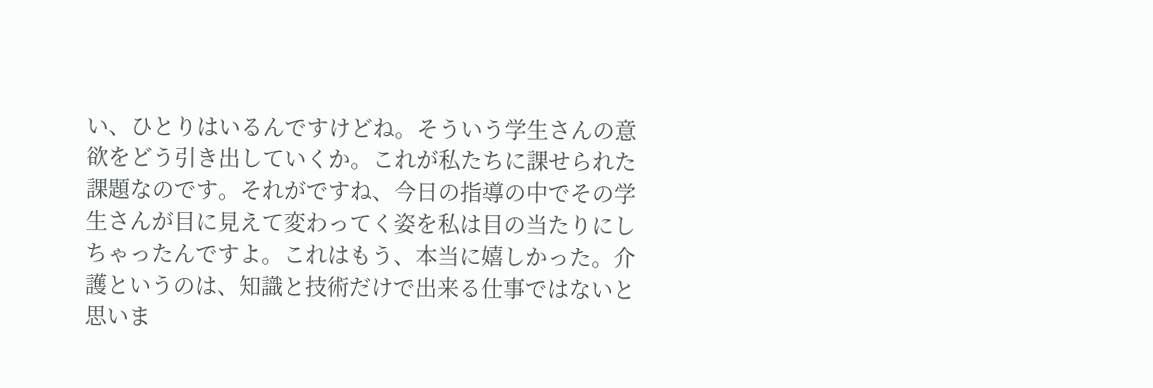い、ひとりはいるんですけどね。そういう学生さんの意欲をどう引き出していくか。これが私たちに課せられた課題なのです。それがですね、今日の指導の中でその学生さんが目に見えて変わってく姿を私は目の当たりにしちゃったんですよ。これはもう、本当に嬉しかった。介護というのは、知識と技術だけで出来る仕事ではないと思いま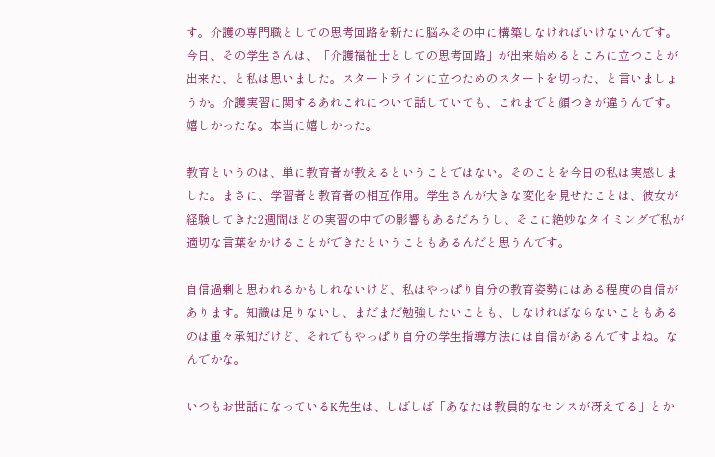す。介護の専門職としての思考回路を新たに脳みその中に構築しなければいけないんです。今日、その学生さんは、「介護福祉士としての思考回路」が出来始めるところに立つことが出来た、と私は思いました。スタートラインに立つためのスタートを切った、と言いましょうか。介護実習に関するあれこれについて話していても、これまでと顔つきが違うんです。嬉しかったな。本当に嬉しかった。

教育というのは、単に教育者が教えるということではない。そのことを今日の私は実感しました。まさに、学習者と教育者の相互作用。学生さんが大きな変化を見せたことは、彼女が経験してきた2週間ほどの実習の中での影響もあるだろうし、そこに絶妙なタイミングで私が適切な言葉をかけることができたということもあるんだと思うんです。

自信過剰と思われるかもしれないけど、私はやっぱり自分の教育姿勢にはある程度の自信があります。知識は足りないし、まだまだ勉強したいことも、しなければならないこともあるのは重々承知だけど、それでもやっぱり自分の学生指導方法には自信があるんですよね。なんでかな。

いつもお世話になっているK先生は、しばしば「あなたは教員的なセンスが冴えてる」とか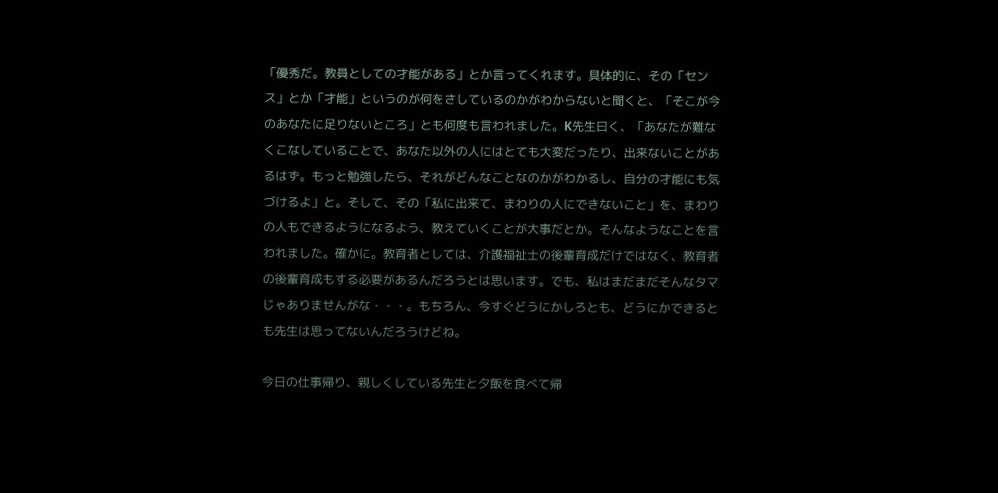「優秀だ。教員としての才能がある」とか言ってくれます。具体的に、その「センス」とか「才能」というのが何をさしているのかがわからないと聞くと、「そこが今のあなたに足りないところ」とも何度も言われました。K先生曰く、「あなたが難なくこなしていることで、あなた以外の人にはとても大変だったり、出来ないことがあるはず。もっと勉強したら、それがどんなことなのかがわかるし、自分の才能にも気づけるよ」と。そして、その「私に出来て、まわりの人にできないこと」を、まわりの人もできるようになるよう、教えていくことが大事だとか。そんなようなことを言われました。確かに。教育者としては、介護福祉士の後輩育成だけではなく、教育者の後輩育成もする必要があるんだろうとは思います。でも、私はまだまだそんなタマじゃありませんがな・・・。もちろん、今すぐどうにかしろとも、どうにかできるとも先生は思ってないんだろうけどね。

今日の仕事帰り、親しくしている先生と夕飯を食べて帰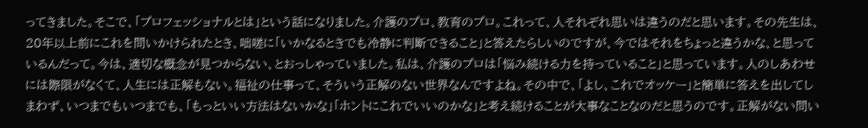ってきました。そこで、「プロフェッショナルとは」という話になりました。介護のプロ、教育のプロ。これって、人それぞれ思いは違うのだと思います。その先生は、20年以上前にこれを問いかけられたとき、咄嗟に「いかなるときでも冷静に判断できること」と答えたらしいのですが、今ではそれをちょっと違うかな、と思っているんだって。今は、適切な概念が見つからない、とおっしゃっていました。私は、介護のプロは「悩み続ける力を持っていること」と思っています。人のしあわせには際限がなくて、人生には正解もない。福祉の仕事って、そういう正解のない世界なんですよね。その中で、「よし、これでオッケー」と簡単に答えを出してしまわず、いつまでもいつまでも、「もっといい方法はないかな」「ホントにこれでいいのかな」と考え続けることが大事なことなのだと思うのです。正解がない問い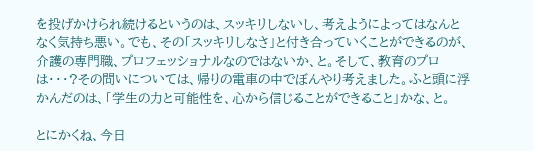を投げかけられ続けるというのは、スッキリしないし、考えようによってはなんとなく気持ち悪い。でも、その「スッキリしなさ」と付き合っていくことができるのが、介護の専門職、プロフェッショナルなのではないか、と。そして、教育のプロは・・・?その問いについては、帰りの電車の中でぼんやり考えました。ふと頭に浮かんだのは、「学生の力と可能性を、心から信じることができること」かな、と。

とにかくね、今日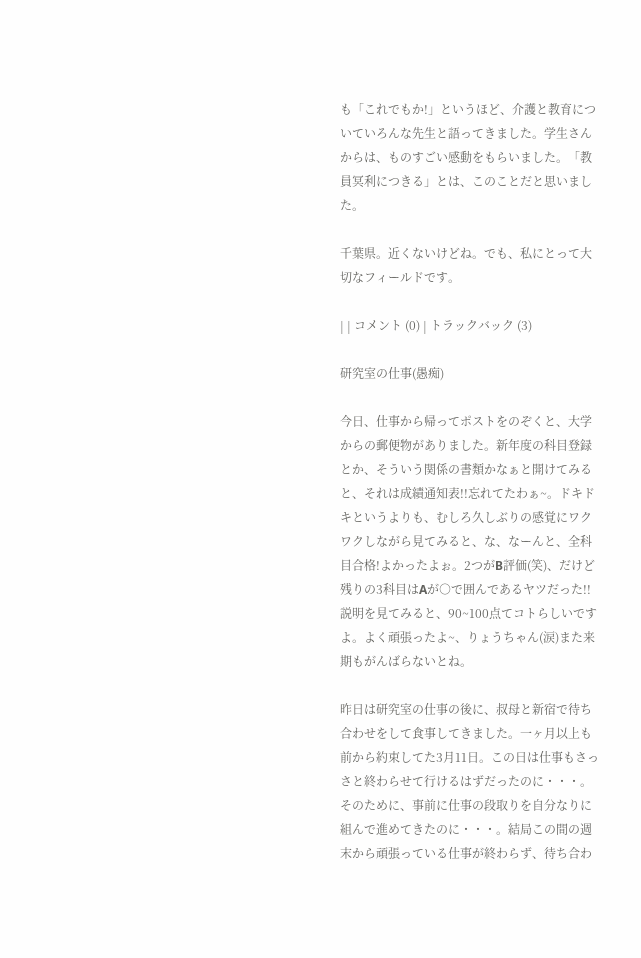も「これでもか!」というほど、介護と教育についていろんな先生と語ってきました。学生さんからは、ものすごい感動をもらいました。「教員冥利につきる」とは、このことだと思いました。

千葉県。近くないけどね。でも、私にとって大切なフィールドです。

| | コメント (0) | トラックバック (3)

研究室の仕事(愚痴)

今日、仕事から帰ってポストをのぞくと、大学からの郵便物がありました。新年度の科目登録とか、そういう関係の書類かなぁと開けてみると、それは成績通知表!!忘れてたわぁ~。ドキドキというよりも、むしろ久しぶりの感覚にワクワクしながら見てみると、な、なーんと、全科目合格!よかったよぉ。2つがB評価(笑)、だけど残りの3科目はAが○で囲んであるヤツだった!!説明を見てみると、90~100点てコトらしいですよ。よく頑張ったよ~、りょうちゃん(涙)また来期もがんばらないとね。

昨日は研究室の仕事の後に、叔母と新宿で待ち合わせをして食事してきました。一ヶ月以上も前から約束してた3月11日。この日は仕事もさっさと終わらせて行けるはずだったのに・・・。そのために、事前に仕事の段取りを自分なりに組んで進めてきたのに・・・。結局この間の週末から頑張っている仕事が終わらず、待ち合わ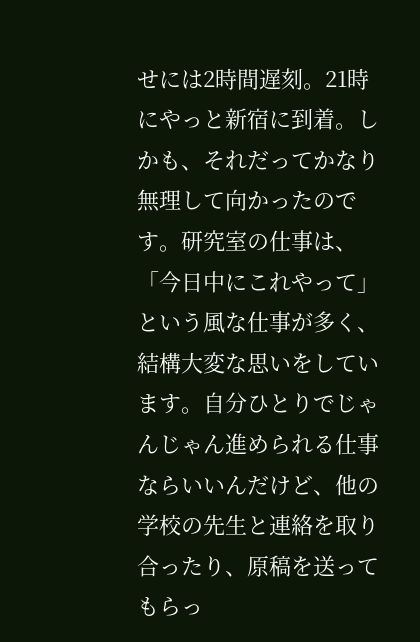せには2時間遅刻。21時にやっと新宿に到着。しかも、それだってかなり無理して向かったのです。研究室の仕事は、「今日中にこれやって」という風な仕事が多く、結構大変な思いをしています。自分ひとりでじゃんじゃん進められる仕事ならいいんだけど、他の学校の先生と連絡を取り合ったり、原稿を送ってもらっ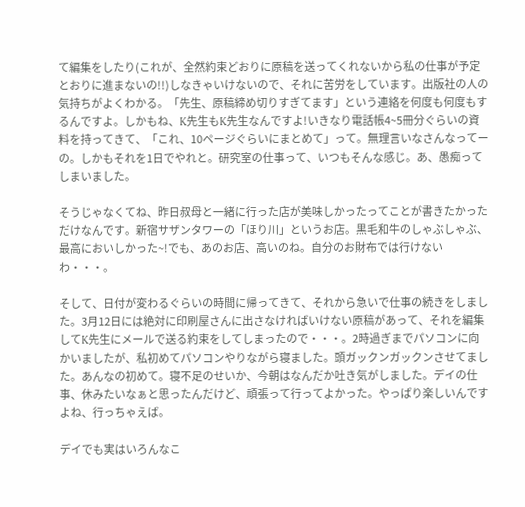て編集をしたり(これが、全然約束どおりに原稿を送ってくれないから私の仕事が予定とおりに進まないの!!)しなきゃいけないので、それに苦労をしています。出版社の人の気持ちがよくわかる。「先生、原稿締め切りすぎてます」という連絡を何度も何度もするんですよ。しかもね、K先生もK先生なんですよ!いきなり電話帳4~5冊分ぐらいの資料を持ってきて、「これ、10ページぐらいにまとめて」って。無理言いなさんなってーの。しかもそれを1日でやれと。研究室の仕事って、いつもそんな感じ。あ、愚痴ってしまいました。

そうじゃなくてね、昨日叔母と一緒に行った店が美味しかったってことが書きたかっただけなんです。新宿サザンタワーの「ほり川」というお店。黒毛和牛のしゃぶしゃぶ、最高においしかった~!でも、あのお店、高いのね。自分のお財布では行けないわ・・・。

そして、日付が変わるぐらいの時間に帰ってきて、それから急いで仕事の続きをしました。3月12日には絶対に印刷屋さんに出さなければいけない原稿があって、それを編集してK先生にメールで送る約束をしてしまったので・・・。2時過ぎまでパソコンに向かいましたが、私初めてパソコンやりながら寝ました。頭ガックンガックンさせてました。あんなの初めて。寝不足のせいか、今朝はなんだか吐き気がしました。デイの仕事、休みたいなぁと思ったんだけど、頑張って行ってよかった。やっぱり楽しいんですよね、行っちゃえば。

デイでも実はいろんなこ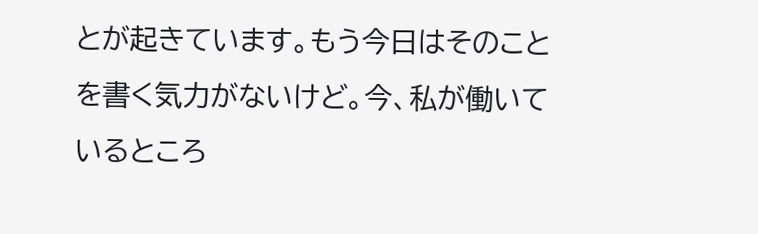とが起きています。もう今日はそのことを書く気力がないけど。今、私が働いているところ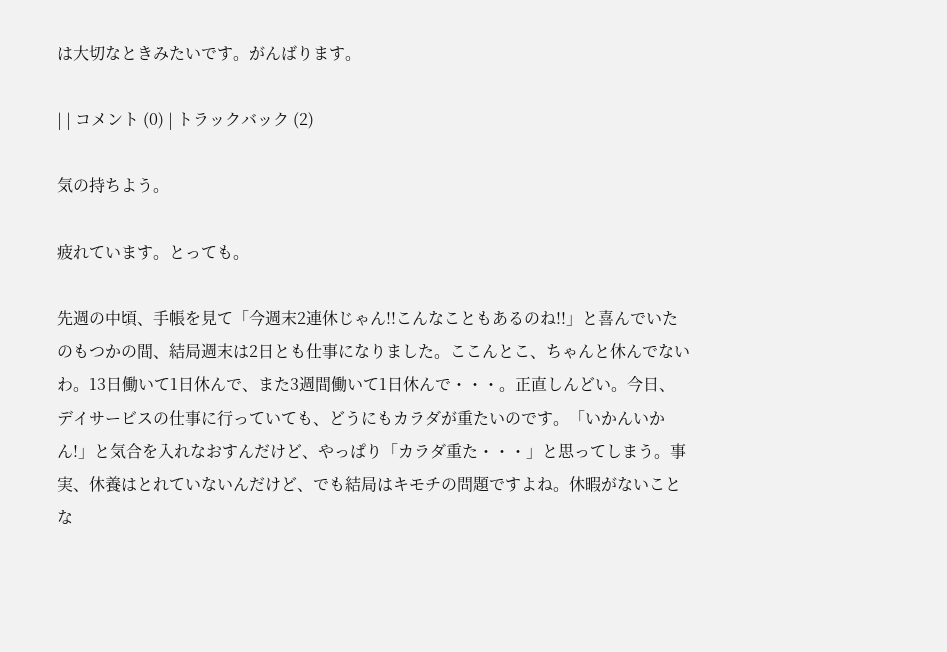は大切なときみたいです。がんばります。

| | コメント (0) | トラックバック (2)

気の持ちよう。

疲れています。とっても。

先週の中頃、手帳を見て「今週末2連休じゃん!!こんなこともあるのね!!」と喜んでいたのもつかの間、結局週末は2日とも仕事になりました。ここんとこ、ちゃんと休んでないわ。13日働いて1日休んで、また3週間働いて1日休んで・・・。正直しんどい。今日、デイサービスの仕事に行っていても、どうにもカラダが重たいのです。「いかんいかん!」と気合を入れなおすんだけど、やっぱり「カラダ重た・・・」と思ってしまう。事実、休養はとれていないんだけど、でも結局はキモチの問題ですよね。休暇がないことな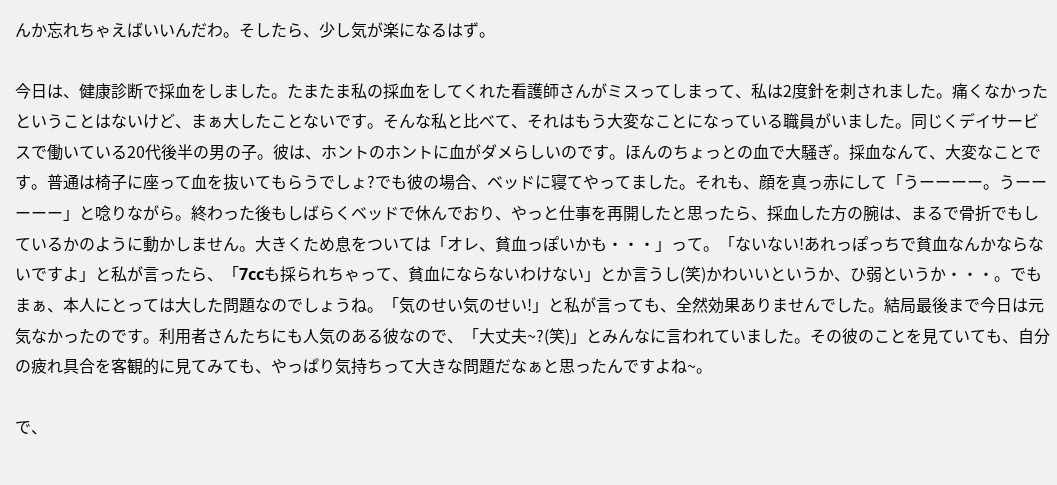んか忘れちゃえばいいんだわ。そしたら、少し気が楽になるはず。

今日は、健康診断で採血をしました。たまたま私の採血をしてくれた看護師さんがミスってしまって、私は2度針を刺されました。痛くなかったということはないけど、まぁ大したことないです。そんな私と比べて、それはもう大変なことになっている職員がいました。同じくデイサービスで働いている20代後半の男の子。彼は、ホントのホントに血がダメらしいのです。ほんのちょっとの血で大騒ぎ。採血なんて、大変なことです。普通は椅子に座って血を抜いてもらうでしょ?でも彼の場合、ベッドに寝てやってました。それも、顔を真っ赤にして「うーーーー。うーーーーー」と唸りながら。終わった後もしばらくベッドで休んでおり、やっと仕事を再開したと思ったら、採血した方の腕は、まるで骨折でもしているかのように動かしません。大きくため息をついては「オレ、貧血っぽいかも・・・」って。「ないない!あれっぽっちで貧血なんかならないですよ」と私が言ったら、「7ccも採られちゃって、貧血にならないわけない」とか言うし(笑)かわいいというか、ひ弱というか・・・。でもまぁ、本人にとっては大した問題なのでしょうね。「気のせい気のせい!」と私が言っても、全然効果ありませんでした。結局最後まで今日は元気なかったのです。利用者さんたちにも人気のある彼なので、「大丈夫~?(笑)」とみんなに言われていました。その彼のことを見ていても、自分の疲れ具合を客観的に見てみても、やっぱり気持ちって大きな問題だなぁと思ったんですよね~。

で、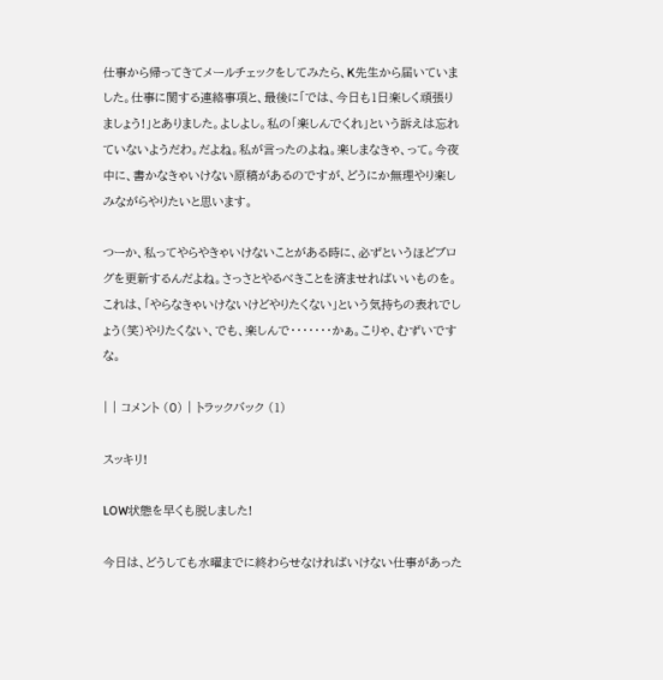仕事から帰ってきてメールチェックをしてみたら、K先生から届いていました。仕事に関する連絡事項と、最後に「では、今日も1日楽しく頑張りましょう!」とありました。よしよし。私の「楽しんでくれ」という訴えは忘れていないようだわ。だよね。私が言ったのよね。楽しまなきゃ、って。今夜中に、書かなきゃいけない原稿があるのですが、どうにか無理やり楽しみながらやりたいと思います。

つーか、私ってやらやきゃいけないことがある時に、必ずというほどブログを更新するんだよね。さっさとやるべきことを済ませればいいものを。これは、「やらなきゃいけないけどやりたくない」という気持ちの表れでしょう(笑)やりたくない、でも、楽しんで・・・・・・・かぁ。こりゃ、むずいですな。

| | コメント (0) | トラックバック (1)

スッキリ!

LOW状態を早くも脱しました!

今日は、どうしても水曜までに終わらせなければいけない仕事があった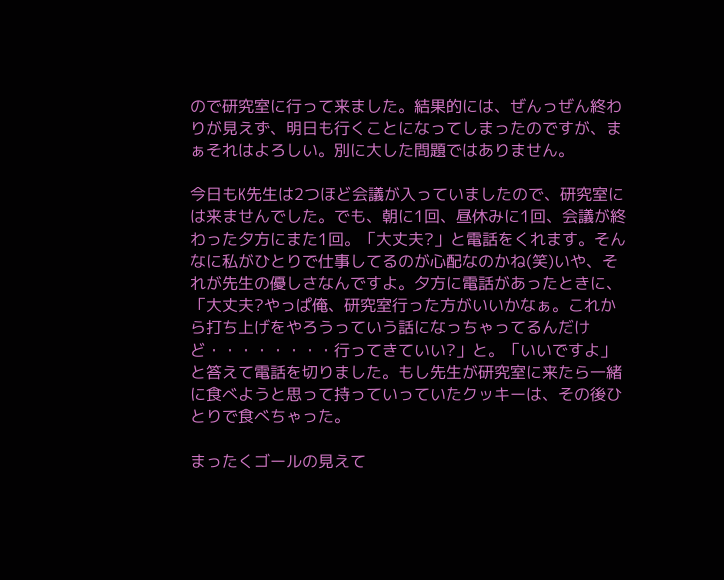ので研究室に行って来ました。結果的には、ぜんっぜん終わりが見えず、明日も行くことになってしまったのですが、まぁそれはよろしい。別に大した問題ではありません。

今日もK先生は2つほど会議が入っていましたので、研究室には来ませんでした。でも、朝に1回、昼休みに1回、会議が終わった夕方にまた1回。「大丈夫?」と電話をくれます。そんなに私がひとりで仕事してるのが心配なのかね(笑)いや、それが先生の優しさなんですよ。夕方に電話があったときに、「大丈夫?やっぱ俺、研究室行った方がいいかなぁ。これから打ち上げをやろうっていう話になっちゃってるんだけど・・・・・・・・行ってきていい?」と。「いいですよ」と答えて電話を切りました。もし先生が研究室に来たら一緒に食べようと思って持っていっていたクッキーは、その後ひとりで食べちゃった。

まったくゴールの見えて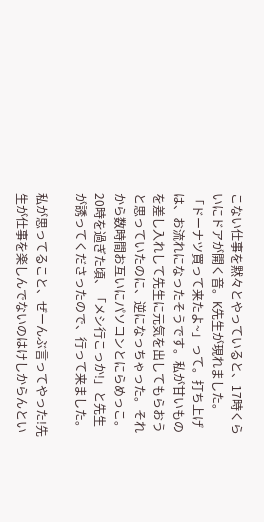こない仕事を黙々とやっていると、17時くらいにドアが開く音。K先生が現れました。「ドーナツ買って来たよ~」って。打ち上げは、お流れになったそうです。私が甘いものを差し入れして先生に元気を出してもらおうと思っていたのに、逆になっちゃった。それから数時間お互いにパソコンとにらめっこ。20時を過ぎた頃、「メシ行こっか!」と先生が誘ってくださったので、行って来ました。

私が思ってること、ぜーんぶ言ってやった!先生が仕事を楽しんでないのはけしからんとい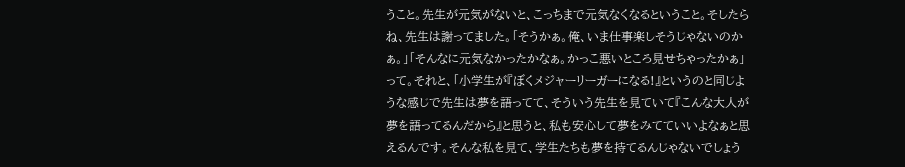うこと。先生が元気がないと、こっちまで元気なくなるということ。そしたらね、先生は謝ってました。「そうかぁ。俺、いま仕事楽しそうじゃないのかぁ。」「そんなに元気なかったかなぁ。かっこ悪いところ見せちゃったかぁ」って。それと、「小学生が『ぼくメジャーリーガーになる!』というのと同じような感じで先生は夢を語ってて、そういう先生を見ていて『こんな大人が夢を語ってるんだから』と思うと、私も安心して夢をみてていいよなぁと思えるんです。そんな私を見て、学生たちも夢を持てるんじゃないでしょう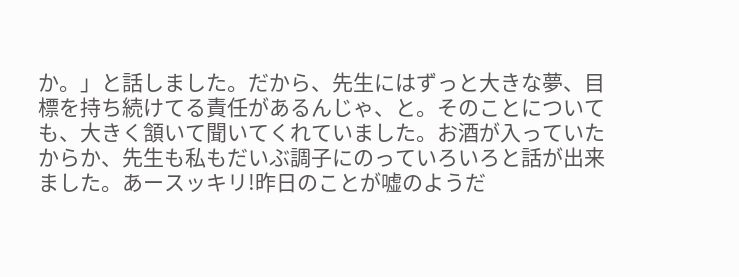か。」と話しました。だから、先生にはずっと大きな夢、目標を持ち続けてる責任があるんじゃ、と。そのことについても、大きく頷いて聞いてくれていました。お酒が入っていたからか、先生も私もだいぶ調子にのっていろいろと話が出来ました。あースッキリ!昨日のことが嘘のようだ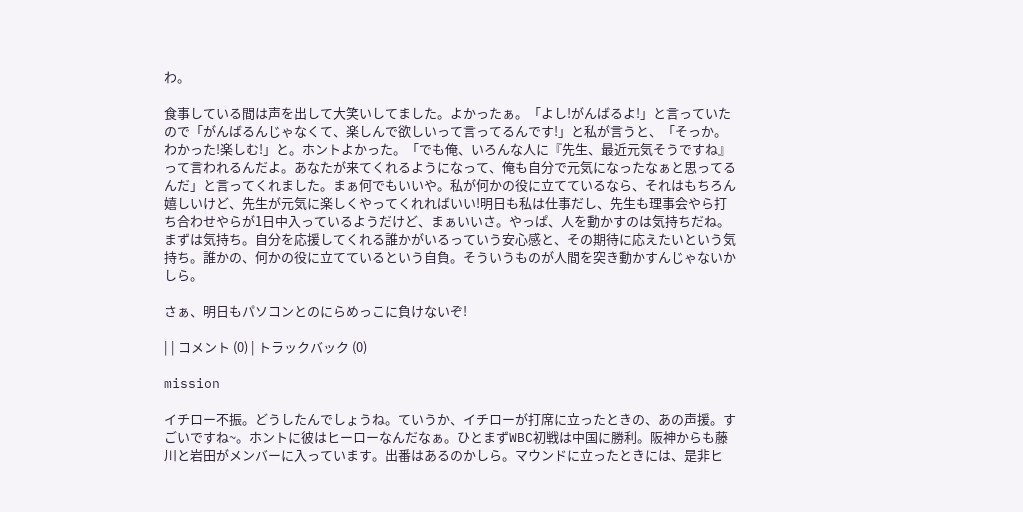わ。

食事している間は声を出して大笑いしてました。よかったぁ。「よし!がんばるよ!」と言っていたので「がんばるんじゃなくて、楽しんで欲しいって言ってるんです!」と私が言うと、「そっか。わかった!楽しむ!」と。ホントよかった。「でも俺、いろんな人に『先生、最近元気そうですね』って言われるんだよ。あなたが来てくれるようになって、俺も自分で元気になったなぁと思ってるんだ」と言ってくれました。まぁ何でもいいや。私が何かの役に立てているなら、それはもちろん嬉しいけど、先生が元気に楽しくやってくれればいい!明日も私は仕事だし、先生も理事会やら打ち合わせやらが1日中入っているようだけど、まぁいいさ。やっぱ、人を動かすのは気持ちだね。まずは気持ち。自分を応援してくれる誰かがいるっていう安心感と、その期待に応えたいという気持ち。誰かの、何かの役に立てているという自負。そういうものが人間を突き動かすんじゃないかしら。

さぁ、明日もパソコンとのにらめっこに負けないぞ!

| | コメント (0) | トラックバック (0)

mission

イチロー不振。どうしたんでしょうね。ていうか、イチローが打席に立ったときの、あの声援。すごいですね~。ホントに彼はヒーローなんだなぁ。ひとまずWBC初戦は中国に勝利。阪神からも藤川と岩田がメンバーに入っています。出番はあるのかしら。マウンドに立ったときには、是非ヒ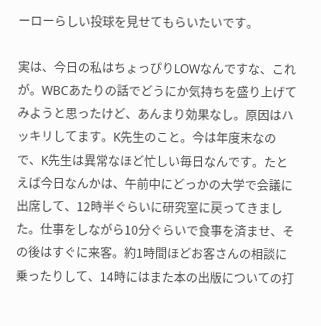ーローらしい投球を見せてもらいたいです。

実は、今日の私はちょっぴりLOWなんですな、これが。WBCあたりの話でどうにか気持ちを盛り上げてみようと思ったけど、あんまり効果なし。原因はハッキリしてます。K先生のこと。今は年度末なので、K先生は異常なほど忙しい毎日なんです。たとえば今日なんかは、午前中にどっかの大学で会議に出席して、12時半ぐらいに研究室に戻ってきました。仕事をしながら10分ぐらいで食事を済ませ、その後はすぐに来客。約1時間ほどお客さんの相談に乗ったりして、14時にはまた本の出版についての打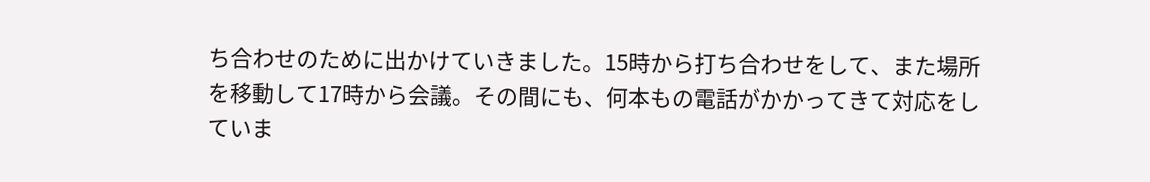ち合わせのために出かけていきました。15時から打ち合わせをして、また場所を移動して17時から会議。その間にも、何本もの電話がかかってきて対応をしていま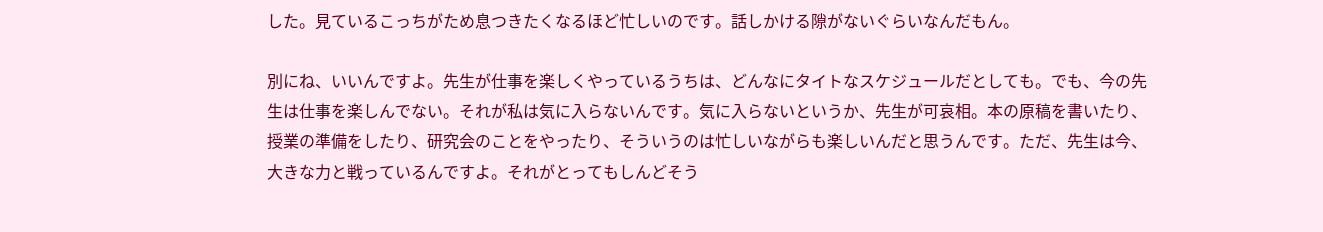した。見ているこっちがため息つきたくなるほど忙しいのです。話しかける隙がないぐらいなんだもん。

別にね、いいんですよ。先生が仕事を楽しくやっているうちは、どんなにタイトなスケジュールだとしても。でも、今の先生は仕事を楽しんでない。それが私は気に入らないんです。気に入らないというか、先生が可哀相。本の原稿を書いたり、授業の準備をしたり、研究会のことをやったり、そういうのは忙しいながらも楽しいんだと思うんです。ただ、先生は今、大きな力と戦っているんですよ。それがとってもしんどそう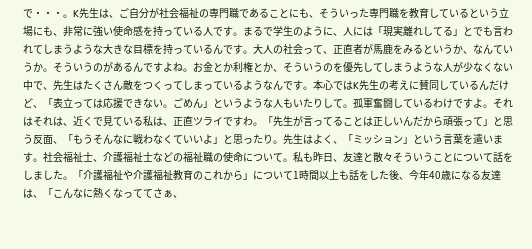で・・・。K先生は、ご自分が社会福祉の専門職であることにも、そういった専門職を教育しているという立場にも、非常に強い使命感を持っている人です。まるで学生のように、人には「現実離れしてる」とでも言われてしまうような大きな目標を持っているんです。大人の社会って、正直者が馬鹿をみるというか、なんていうか。そういうのがあるんですよね。お金とか利権とか、そういうのを優先してしまうような人が少なくない中で、先生はたくさん敵をつくってしまっているようなんです。本心ではK先生の考えに賛同しているんだけど、「表立っては応援できない。ごめん」というような人もいたりして。孤軍奮闘しているわけですよ。それはそれは、近くで見ている私は、正直ツライですわ。「先生が言ってることは正しいんだから頑張って」と思う反面、「もうそんなに戦わなくていいよ」と思ったり。先生はよく、「ミッション」という言葉を遣います。社会福祉士、介護福祉士などの福祉職の使命について。私も昨日、友達と散々そういうことについて話をしました。「介護福祉や介護福祉教育のこれから」について1時間以上も話をした後、今年40歳になる友達は、「こんなに熱くなっててさぁ、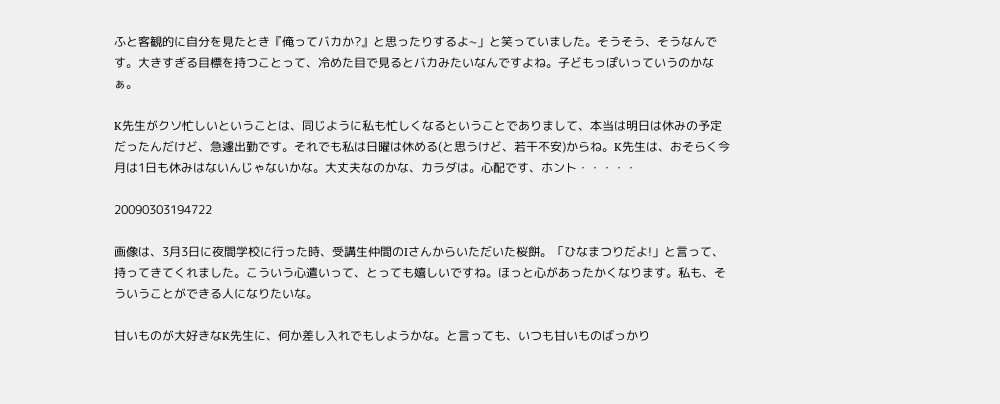ふと客観的に自分を見たとき『俺ってバカか?』と思ったりするよ~」と笑っていました。そうそう、そうなんです。大きすぎる目標を持つことって、冷めた目で見るとバカみたいなんですよね。子どもっぽいっていうのかなぁ。

K先生がクソ忙しいということは、同じように私も忙しくなるということでありまして、本当は明日は休みの予定だったんだけど、急遽出勤です。それでも私は日曜は休める(と思うけど、若干不安)からね。K先生は、おそらく今月は1日も休みはないんじゃないかな。大丈夫なのかな、カラダは。心配です、ホント・・・・・

20090303194722

画像は、3月3日に夜間学校に行った時、受講生仲間のIさんからいただいた桜餅。「ひなまつりだよ!」と言って、持ってきてくれました。こういう心遣いって、とっても嬉しいですね。ほっと心があったかくなります。私も、そういうことができる人になりたいな。

甘いものが大好きなK先生に、何か差し入れでもしようかな。と言っても、いつも甘いものばっかり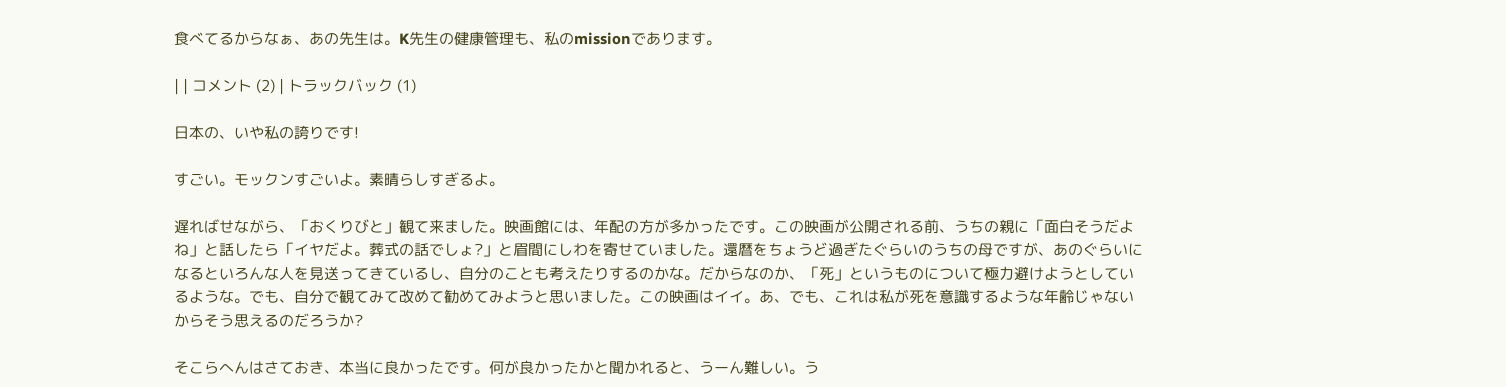食べてるからなぁ、あの先生は。K先生の健康管理も、私のmissionであります。

| | コメント (2) | トラックバック (1)

日本の、いや私の誇りです!

すごい。モックンすごいよ。素晴らしすぎるよ。

遅ればせながら、「おくりびと」観て来ました。映画館には、年配の方が多かったです。この映画が公開される前、うちの親に「面白そうだよね」と話したら「イヤだよ。葬式の話でしょ?」と眉間にしわを寄せていました。還暦をちょうど過ぎたぐらいのうちの母ですが、あのぐらいになるといろんな人を見送ってきているし、自分のことも考えたりするのかな。だからなのか、「死」というものについて極力避けようとしているような。でも、自分で観てみて改めて勧めてみようと思いました。この映画はイイ。あ、でも、これは私が死を意識するような年齢じゃないからそう思えるのだろうか?

そこらへんはさておき、本当に良かったです。何が良かったかと聞かれると、うーん難しい。う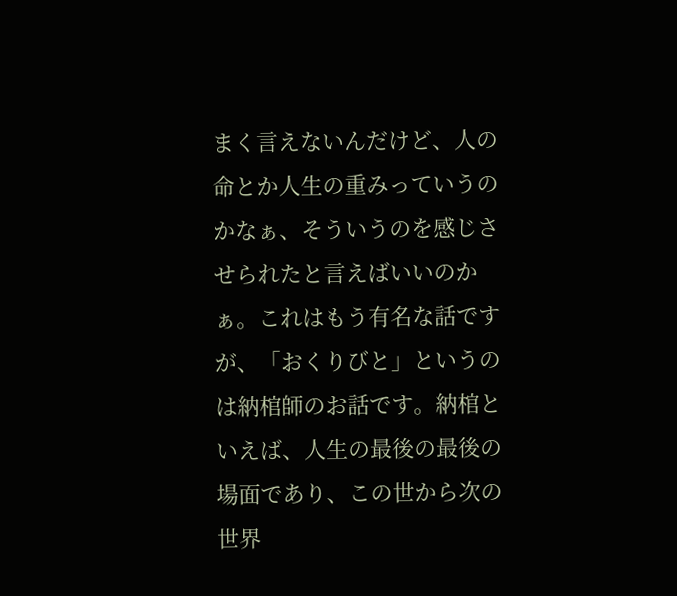まく言えないんだけど、人の命とか人生の重みっていうのかなぁ、そういうのを感じさせられたと言えばいいのかぁ。これはもう有名な話ですが、「おくりびと」というのは納棺師のお話です。納棺といえば、人生の最後の最後の場面であり、この世から次の世界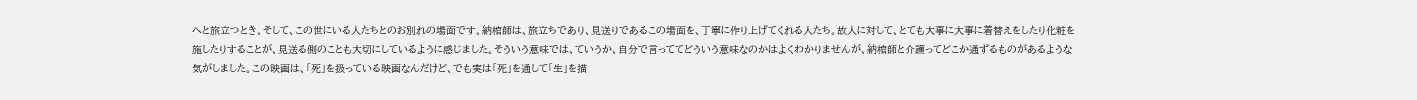へと旅立つとき。そして、この世にいる人たちとのお別れの場面です。納棺師は、旅立ちであり、見送りであるこの場面を、丁寧に作り上げてくれる人たち。故人に対して、とても大事に大事に着替えをしたり化粧を施したりすることが、見送る側のことも大切にしているように感じました。そういう意味では、ていうか、自分で言っててどういう意味なのかはよくわかりませんが、納棺師と介護ってどこか通ずるものがあるような気がしました。この映画は、「死」を扱っている映画なんだけど、でも実は「死」を通して「生」を描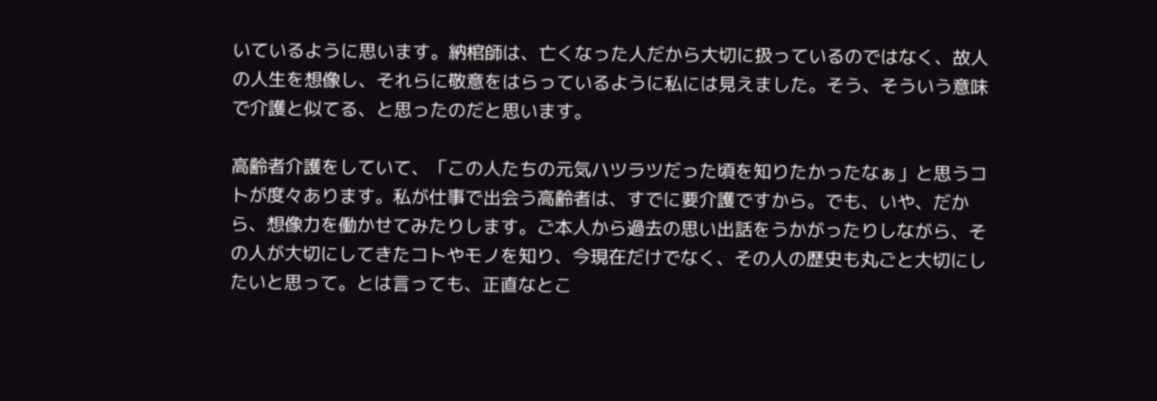いているように思います。納棺師は、亡くなった人だから大切に扱っているのではなく、故人の人生を想像し、それらに敬意をはらっているように私には見えました。そう、そういう意味で介護と似てる、と思ったのだと思います。

高齢者介護をしていて、「この人たちの元気ハツラツだった頃を知りたかったなぁ」と思うコトが度々あります。私が仕事で出会う高齢者は、すでに要介護ですから。でも、いや、だから、想像力を働かせてみたりします。ご本人から過去の思い出話をうかがったりしながら、その人が大切にしてきたコトやモノを知り、今現在だけでなく、その人の歴史も丸ごと大切にしたいと思って。とは言っても、正直なとこ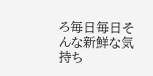ろ毎日毎日そんな新鮮な気持ち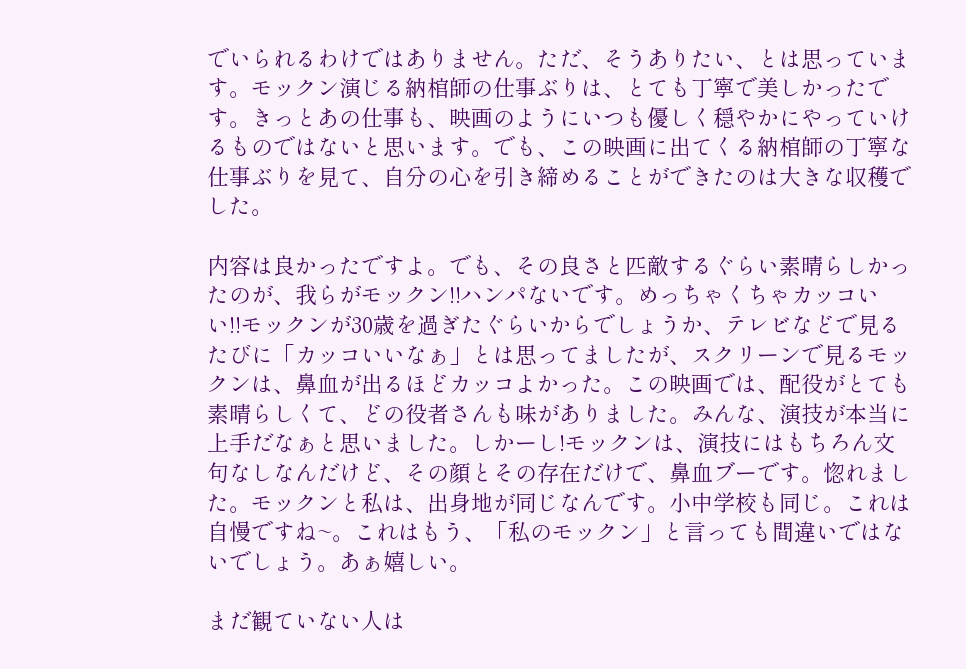でいられるわけではありません。ただ、そうありたい、とは思っています。モックン演じる納棺師の仕事ぶりは、とても丁寧で美しかったです。きっとあの仕事も、映画のようにいつも優しく穏やかにやっていけるものではないと思います。でも、この映画に出てくる納棺師の丁寧な仕事ぶりを見て、自分の心を引き締めることができたのは大きな収穫でした。

内容は良かったですよ。でも、その良さと匹敵するぐらい素晴らしかったのが、我らがモックン!!ハンパないです。めっちゃくちゃカッコいい!!モックンが30歳を過ぎたぐらいからでしょうか、テレビなどで見るたびに「カッコいいなぁ」とは思ってましたが、スクリーンで見るモックンは、鼻血が出るほどカッコよかった。この映画では、配役がとても素晴らしくて、どの役者さんも味がありました。みんな、演技が本当に上手だなぁと思いました。しかーし!モックンは、演技にはもちろん文句なしなんだけど、その顔とその存在だけで、鼻血ブーです。惚れました。モックンと私は、出身地が同じなんです。小中学校も同じ。これは自慢ですね~。これはもう、「私のモックン」と言っても間違いではないでしょう。あぁ嬉しい。

まだ観ていない人は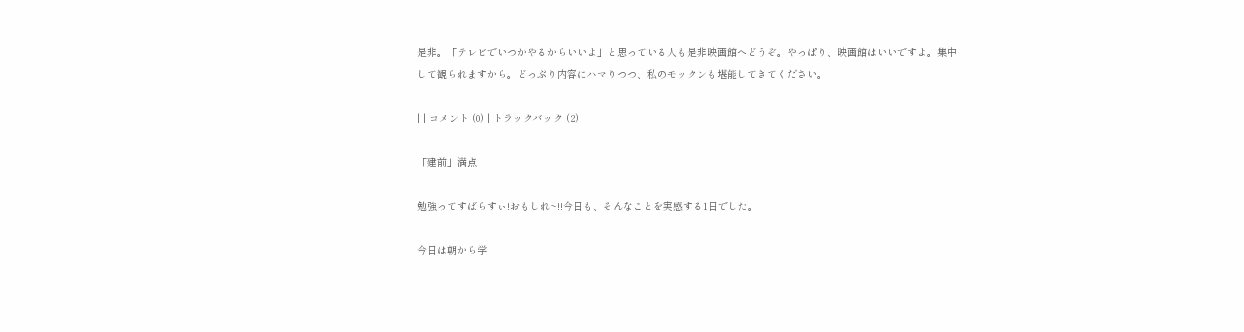是非。「テレビでいつかやるからいいよ」と思っている人も是非映画館へどうぞ。やっぱり、映画館はいいですよ。集中して観られますから。どっぷり内容にハマりつつ、私のモックンも堪能してきてください。

| | コメント (0) | トラックバック (2)

「建前」満点

勉強ってすばらすぃ!おもしれ~!!今日も、そんなことを実感する1日でした。

今日は朝から学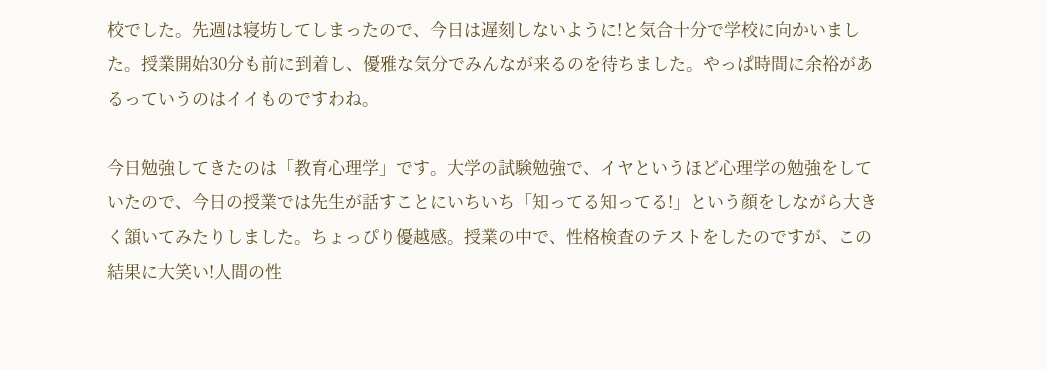校でした。先週は寝坊してしまったので、今日は遅刻しないように!と気合十分で学校に向かいました。授業開始30分も前に到着し、優雅な気分でみんなが来るのを待ちました。やっぱ時間に余裕があるっていうのはイイものですわね。

今日勉強してきたのは「教育心理学」です。大学の試験勉強で、イヤというほど心理学の勉強をしていたので、今日の授業では先生が話すことにいちいち「知ってる知ってる!」という顔をしながら大きく頷いてみたりしました。ちょっぴり優越感。授業の中で、性格検査のテストをしたのですが、この結果に大笑い!人間の性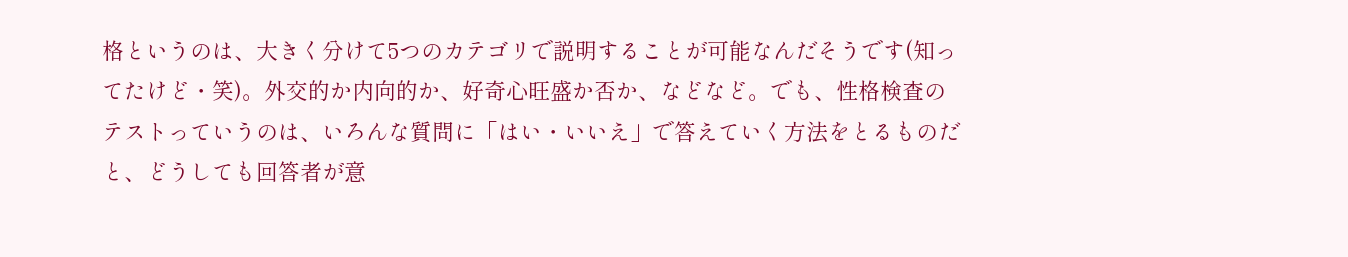格というのは、大きく分けて5つのカテゴリで説明することが可能なんだそうです(知ってたけど・笑)。外交的か内向的か、好奇心旺盛か否か、などなど。でも、性格検査のテストっていうのは、いろんな質問に「はい・いいえ」で答えていく方法をとるものだと、どうしても回答者が意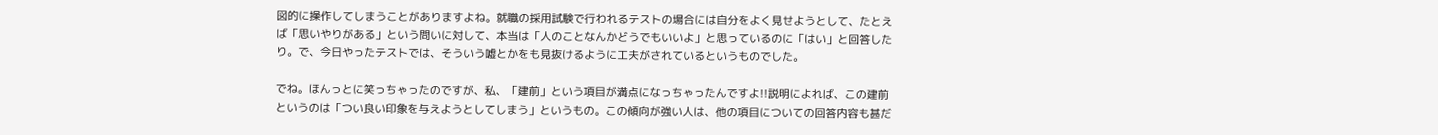図的に操作してしまうことがありますよね。就職の採用試験で行われるテストの場合には自分をよく見せようとして、たとえば「思いやりがある」という問いに対して、本当は「人のことなんかどうでもいいよ」と思っているのに「はい」と回答したり。で、今日やったテストでは、そういう嘘とかをも見抜けるように工夫がされているというものでした。

でね。ほんっとに笑っちゃったのですが、私、「建前」という項目が満点になっちゃったんですよ!!説明によれば、この建前というのは「つい良い印象を与えようとしてしまう」というもの。この傾向が強い人は、他の項目についての回答内容も甚だ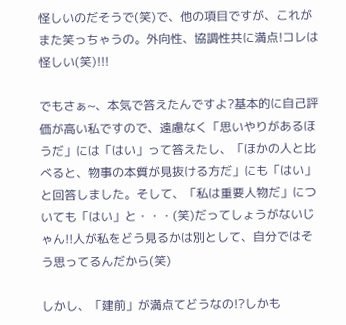怪しいのだそうで(笑)で、他の項目ですが、これがまた笑っちゃうの。外向性、協調性共に満点!コレは怪しい(笑)!!!

でもさぁ~、本気で答えたんですよ?基本的に自己評価が高い私ですので、遠慮なく「思いやりがあるほうだ」には「はい」って答えたし、「ほかの人と比べると、物事の本質が見抜ける方だ」にも「はい」と回答しました。そして、「私は重要人物だ」についても「はい」と・・・(笑)だってしょうがないじゃん!!人が私をどう見るかは別として、自分ではそう思ってるんだから(笑)

しかし、「建前」が満点てどうなの!?しかも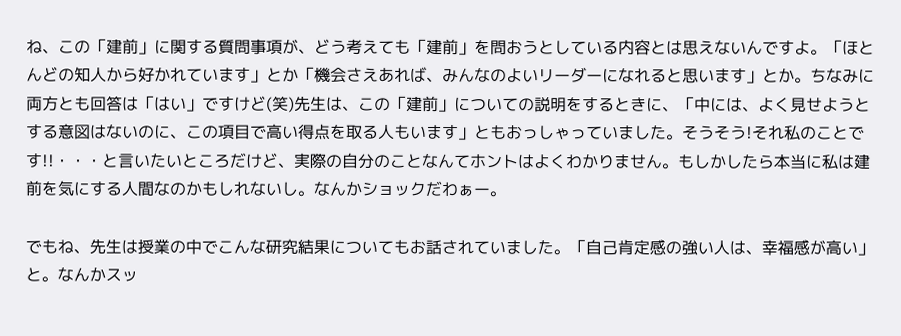ね、この「建前」に関する質問事項が、どう考えても「建前」を問おうとしている内容とは思えないんですよ。「ほとんどの知人から好かれています」とか「機会さえあれば、みんなのよいリーダーになれると思います」とか。ちなみに両方とも回答は「はい」ですけど(笑)先生は、この「建前」についての説明をするときに、「中には、よく見せようとする意図はないのに、この項目で高い得点を取る人もいます」ともおっしゃっていました。そうそう!それ私のことです!!・・・と言いたいところだけど、実際の自分のことなんてホントはよくわかりません。もしかしたら本当に私は建前を気にする人間なのかもしれないし。なんかショックだわぁー。

でもね、先生は授業の中でこんな研究結果についてもお話されていました。「自己肯定感の強い人は、幸福感が高い」と。なんかスッ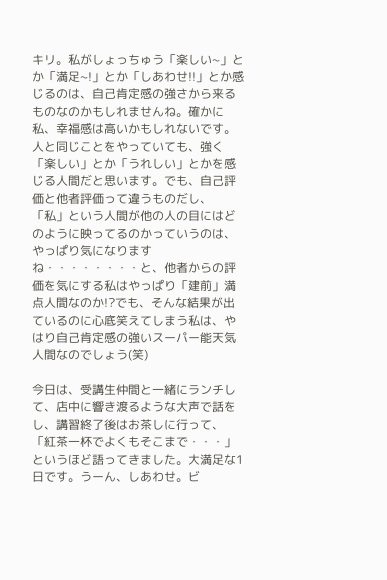キリ。私がしょっちゅう「楽しい~」とか「満足~!」とか「しあわせ!!」とか感じるのは、自己肯定感の強さから来るものなのかもしれませんね。確かに私、幸福感は高いかもしれないです。人と同じことをやっていても、強く「楽しい」とか「うれしい」とかを感じる人間だと思います。でも、自己評価と他者評価って違うものだし、「私」という人間が他の人の目にはどのように映ってるのかっていうのは、やっぱり気になりますね・・・・・・・・と、他者からの評価を気にする私はやっぱり「建前」満点人間なのか!?でも、そんな結果が出ているのに心底笑えてしまう私は、やはり自己肯定感の強いスーパー能天気人間なのでしょう(笑)

今日は、受講生仲間と一緒にランチして、店中に響き渡るような大声で話をし、講習終了後はお茶しに行って、「紅茶一杯でよくもそこまで・・・」というほど語ってきました。大満足な1日です。うーん、しあわせ。ビ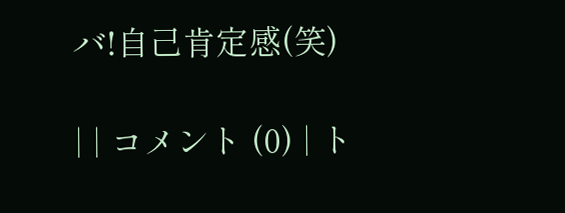バ!自己肯定感(笑)

| | コメント (0) | ト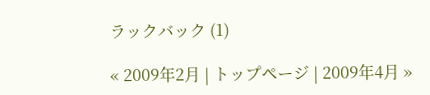ラックバック (1)

« 2009年2月 | トップページ | 2009年4月 »